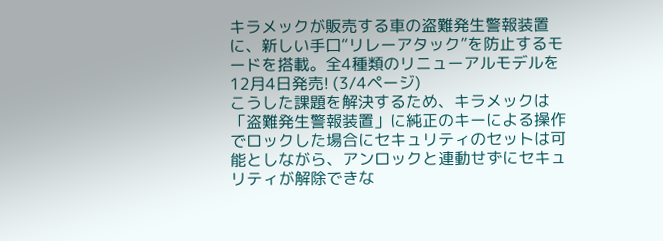キラメックが販売する車の盗難発生警報装置に、新しい手口“リレーアタック”を防止するモードを搭載。全4種類のリニューアルモデルを12月4日発売! (3/4ページ)
こうした課題を解決するため、キラメックは「盗難発生警報装置」に純正のキーによる操作でロックした場合にセキュリティのセットは可能としながら、アンロックと連動せずにセキュリティが解除できな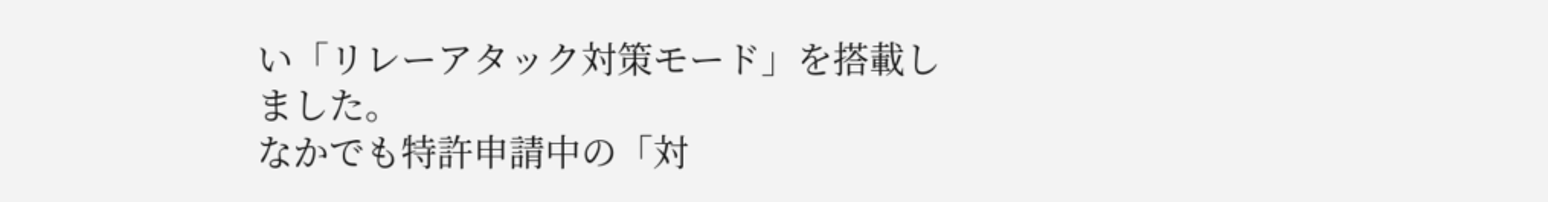い「リレーアタック対策モード」を搭載しました。
なかでも特許申請中の「対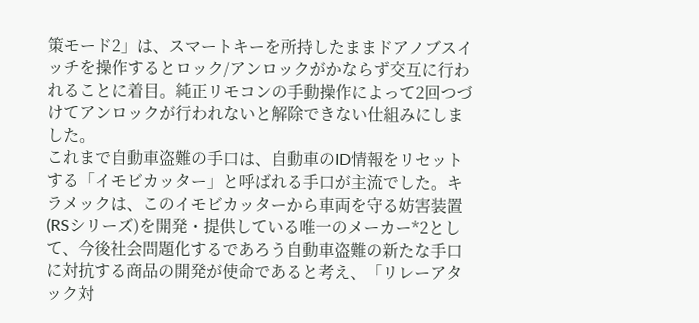策モード2」は、スマートキーを所持したままドアノブスイッチを操作するとロック/アンロックがかならず交互に行われることに着目。純正リモコンの手動操作によって2回つづけてアンロックが行われないと解除できない仕組みにしました。
これまで自動車盗難の手口は、自動車のID情報をリセットする「イモビカッター」と呼ばれる手口が主流でした。キラメックは、このイモビカッターから車両を守る妨害装置(RSシリーズ)を開発・提供している唯一のメーカー*2として、今後社会問題化するであろう自動車盗難の新たな手口に対抗する商品の開発が使命であると考え、「リレーアタック対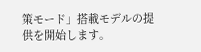策モード」搭載モデルの提供を開始します。